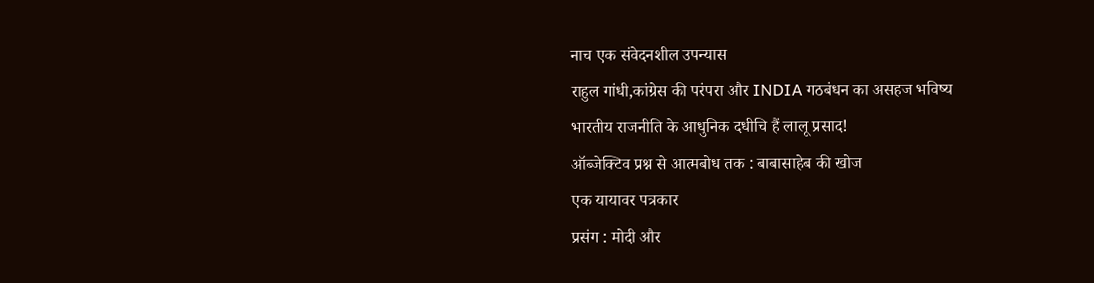नाच एक संवेदनशील उपन्यास
राहुल गांधी,कांग्रेस की परंपरा और INDIA गठबंधन का असहज भविष्य
भारतीय राजनीति के आधुनिक दधीचि हैं लालू प्रसाद!
ऑब्जेक्टिव प्रश्न से आत्मबोध तक : बाबासाहेब की खोज
एक यायावर पत्रकार
प्रसंग : मोदी और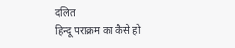दलित
हिन्दू पराक्रम का कैसे हो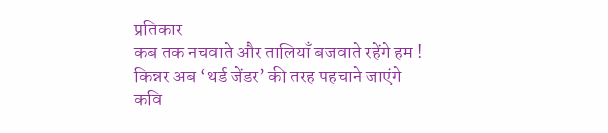प्रतिकार
कब तक नचवाते और तालियाँ बजवाते रहेंगे हम !
किन्नर अब ‘थर्ड जेंडर’ की तरह पहचाने जाएंगे
कवि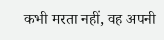कभी मरता नहीं, वह अपनी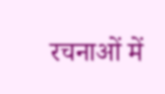रचनाओं में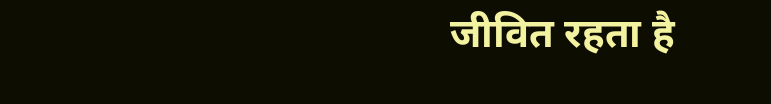जीवित रहता है